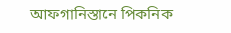আফগানিস্তানে পিকনিক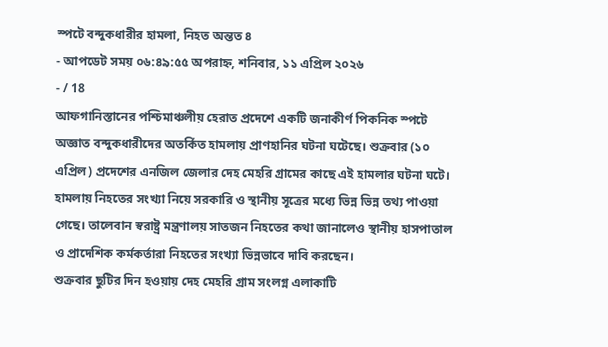স্পটে বন্দুকধারীর হামলা, নিহত অন্তত ৪
- আপডেট সময় ০৬:৪৯:৫৫ অপরাহ্ন, শনিবার, ১১ এপ্রিল ২০২৬
- / 18
আফগানিস্তানের পশ্চিমাঞ্চলীয় হেরাত প্রদেশে একটি জনাকীর্ণ পিকনিক স্পটে অজ্ঞাত বন্দুকধারীদের অতর্কিত হামলায় প্রাণহানির ঘটনা ঘটেছে। শুক্রবার (১০ এপ্রিল) প্রদেশের এনজিল জেলার দেহ মেহরি গ্রামের কাছে এই হামলার ঘটনা ঘটে। হামলায় নিহতের সংখ্যা নিয়ে সরকারি ও স্থানীয় সূত্রের মধ্যে ভিন্ন ভিন্ন তথ্য পাওয়া গেছে। তালেবান স্বরাষ্ট্র মন্ত্রণালয় সাতজন নিহতের কথা জানালেও স্থানীয় হাসপাতাল ও প্রাদেশিক কর্মকর্তারা নিহতের সংখ্যা ভিন্নভাবে দাবি করছেন।
শুক্রবার ছুটির দিন হওয়ায় দেহ মেহরি গ্রাম সংলগ্ন এলাকাটি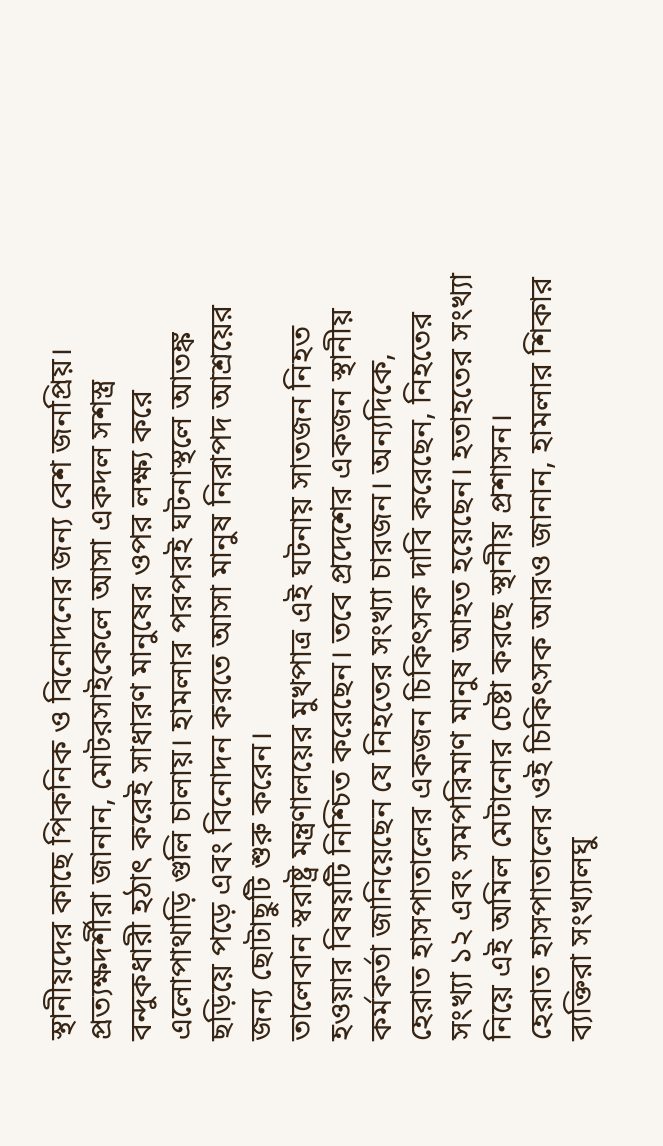স্থানীয়দের কাছে পিকনিক ও বিনোদনের জন্য বেশ জনপ্রিয়। প্রত্যক্ষদর্শীরা জানান, মোটরসাইকেলে আসা একদল সশস্ত্র বন্দুকধারী হঠাৎ করেই সাধারণ মানুষের ওপর লক্ষ্য করে এলোপাথাড়ি গুলি চালায়। হামলার পরপরই ঘটনাস্থলে আতঙ্ক ছড়িয়ে পড়ে এবং বিনোদন করতে আসা মানুষ নিরাপদ আশ্রয়ের জন্য ছোটাছুটি শুরু করেন।
তালেবান স্বরাষ্ট্র মন্ত্রণালয়ের মুখপাত্র এই ঘটনায় সাতজন নিহত হওয়ার বিষয়টি নিশ্চিত করেছেন। তবে প্রদেশের একজন স্থানীয় কর্মকর্তা জানিয়েছেন যে নিহতের সংখ্যা চারজন। অন্যদিকে, হেরাত হাসপাতালের একজন চিকিৎসক দাবি করেছেন, নিহতের সংখ্যা ১২ এবং সমপরিমাণ মানুষ আহত হয়েছেন। হতাহতের সংখ্যা নিয়ে এই অমিল মেটানোর চেষ্টা করছে স্থানীয় প্রশাসন।
হেরাত হাসপাতালের ওই চিকিৎসক আরও জানান, হামলার শিকার ব্যক্তিরা সংখ্যালঘু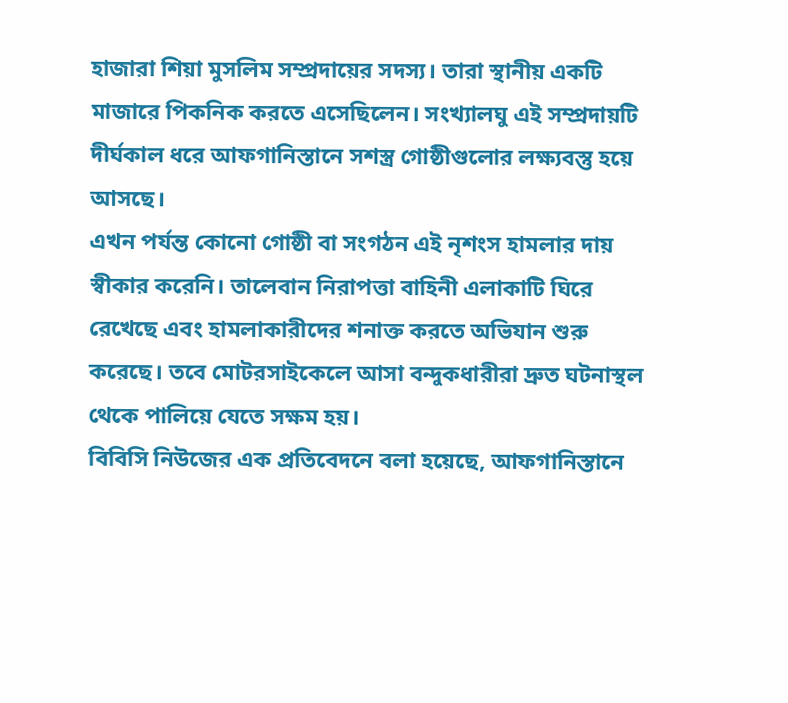হাজারা শিয়া মুসলিম সম্প্রদায়ের সদস্য। তারা স্থানীয় একটি মাজারে পিকনিক করতে এসেছিলেন। সংখ্যালঘু এই সম্প্রদায়টি দীর্ঘকাল ধরে আফগানিস্তানে সশস্ত্র গোষ্ঠীগুলোর লক্ষ্যবস্তু হয়ে আসছে।
এখন পর্যন্ত কোনো গোষ্ঠী বা সংগঠন এই নৃশংস হামলার দায় স্বীকার করেনি। তালেবান নিরাপত্তা বাহিনী এলাকাটি ঘিরে রেখেছে এবং হামলাকারীদের শনাক্ত করতে অভিযান শুরু করেছে। তবে মোটরসাইকেলে আসা বন্দুকধারীরা দ্রুত ঘটনাস্থল থেকে পালিয়ে যেতে সক্ষম হয়।
বিবিসি নিউজের এক প্রতিবেদনে বলা হয়েছে, আফগানিস্তানে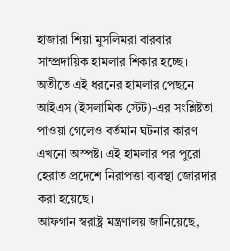হাজারা শিয়া মুসলিমরা বারবার সাম্প্রদায়িক হামলার শিকার হচ্ছে। অতীতে এই ধরনের হামলার পেছনে আইএস (ইসলামিক স্টেট)-এর সংশ্লিষ্টতা পাওয়া গেলেও বর্তমান ঘটনার কারণ এখনো অস্পষ্ট। এই হামলার পর পুরো হেরাত প্রদেশে নিরাপত্তা ব্যবস্থা জোরদার করা হয়েছে।
আফগান স্বরাষ্ট্র মন্ত্রণালয় জানিয়েছে,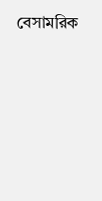বেসামরিক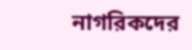নাগরিকদের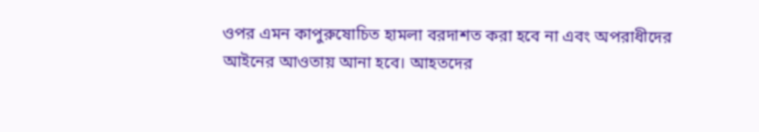ওপর এমন কাপুরুষোচিত হামলা বরদাশত করা হবে না এবং অপরাধীদের আইনের আওতায় আনা হবে। আহতদের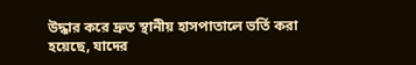উদ্ধার করে দ্রুত স্থানীয় হাসপাতালে ভর্তি করা হয়েছে, যাদের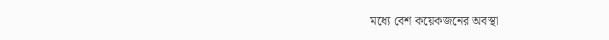মধ্যে বেশ কয়েকজনের অবস্থা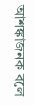আশঙ্কাজনক বলে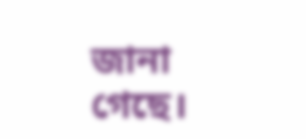জানা গেছে।